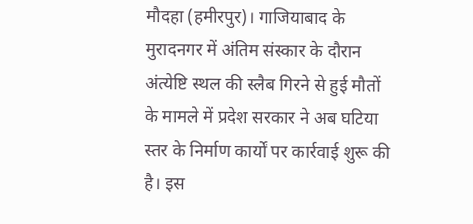मौदहा (हमीरपुर)। गाजियाबाद के मुरादनगर में अंतिम संस्कार के दौरान अंत्येष्टि स्थल की स्लैब गिरने से हुई मौतों के मामले में प्रदेश सरकार ने अब घटिया स्तर के निर्माण कार्यों पर कार्रवाई शुरू की है। इस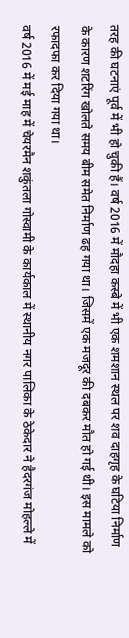तरह की घटनाएं पूर्व में भी हो चुकी हैं। वर्ष 2016 में मौदहा कस्बे में भी एक शमशान स्थल पर शव दाहगृह के घटिया निर्माण के कारण शटरिंग खोलते समय बीम समेत निर्माण ढह गया था। जिसमें एक मजदूर की दबकर मौत हो गई थी। इस मामले को रफादफा कर दिया गया था।
वर्ष 2016 में मई माह में चेयरमैन शकुंतला गोस्वामी के कार्यकाल में स्थानीय नगर पालिका के ठेकेदार ने हैदरगंज मोहल्ले में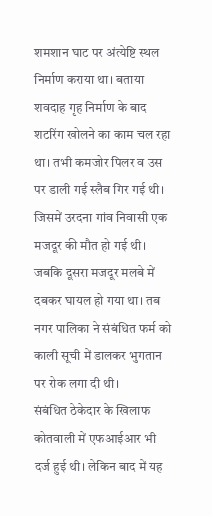शमशान घाट पर अंत्येष्टि स्थल निर्माण कराया था। बताया शवदाह गृह निर्माण के बाद शटरिंग खोलने का काम चल रहा था। तभी कमजोर पिलर व उस पर डाली गई स्लैब गिर गई थी। जिसमें उरदना गांव निवासी एक मजदूर की मौत हो गई थी। जबकि दूसरा मजदूर मलबे में दबकर घायल हो गया था। तब नगर पालिका ने संबंधित फर्म को काली सूची में डालकर भुगतान पर रोक लगा दी थी।
संबंधित ठेकेदार के खिलाफ कोतवाली में एफआईआर भी दर्ज हुई थी। लेकिन बाद में यह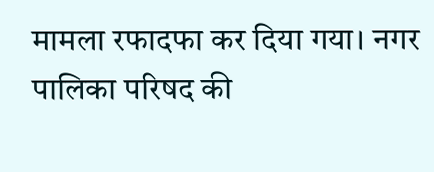मामला रफादफा कर दिया गया। नगर पालिका परिषद की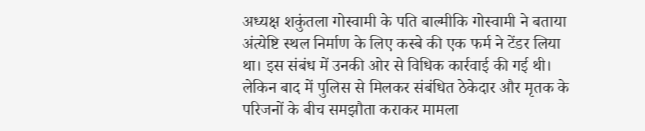अध्यक्ष शकुंतला गोस्वामी के पति बाल्मीकि गोस्वामी ने बताया अंत्येष्टि स्थल निर्माण के लिए कस्बे की एक फर्म ने टेंडर लिया था। इस संबंध में उनकी ओर से विधिक कार्रवाई की गई थी। लेकिन बाद में पुलिस से मिलकर संबंधित ठेकेदार और मृतक के परिजनों के बीच समझौता कराकर मामला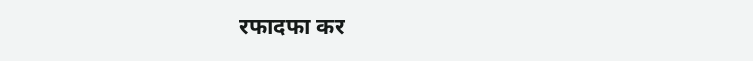रफादफा कर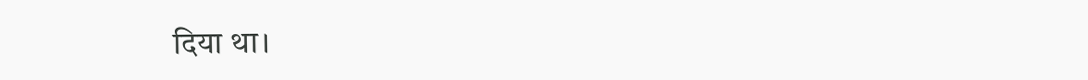दिया था।